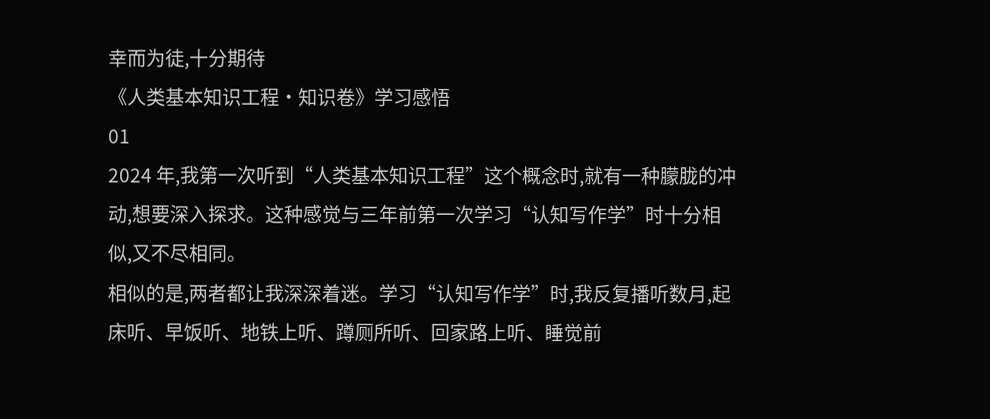幸而为徒,十分期待
《人类基本知识工程·知识卷》学习感悟
01
2024 年,我第一次听到“人类基本知识工程”这个概念时,就有一种朦胧的冲动,想要深入探求。这种感觉与三年前第一次学习“认知写作学”时十分相似,又不尽相同。
相似的是,两者都让我深深着迷。学习“认知写作学”时,我反复播听数月,起床听、早饭听、地铁上听、蹲厕所听、回家路上听、睡觉前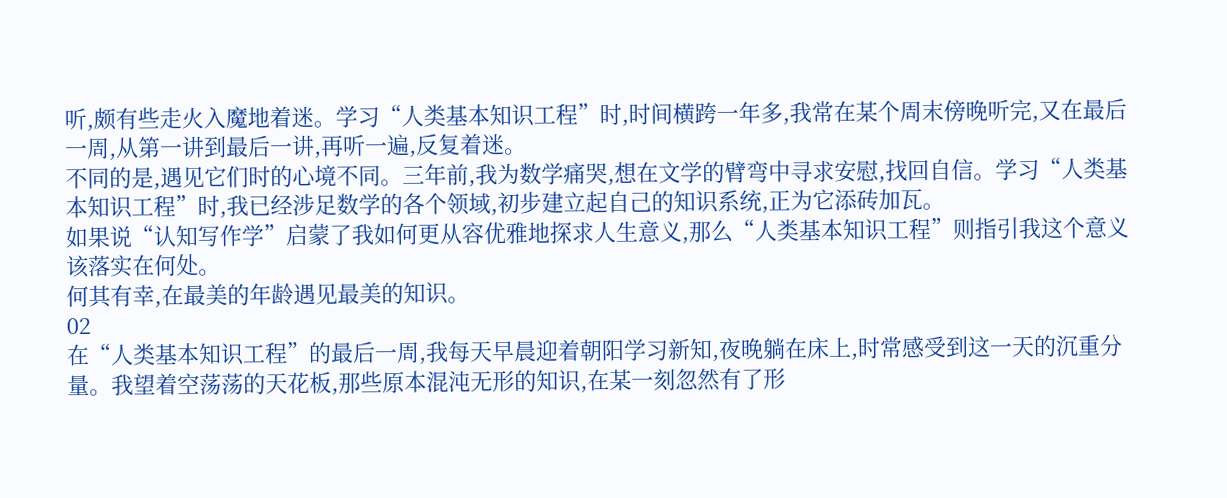听,颇有些走火入魔地着迷。学习“人类基本知识工程”时,时间横跨一年多,我常在某个周末傍晚听完,又在最后一周,从第一讲到最后一讲,再听一遍,反复着迷。
不同的是,遇见它们时的心境不同。三年前,我为数学痛哭,想在文学的臂弯中寻求安慰,找回自信。学习“人类基本知识工程”时,我已经涉足数学的各个领域,初步建立起自己的知识系统,正为它添砖加瓦。
如果说“认知写作学”启蒙了我如何更从容优雅地探求人生意义,那么“人类基本知识工程”则指引我这个意义该落实在何处。
何其有幸,在最美的年龄遇见最美的知识。
02
在“人类基本知识工程”的最后一周,我每天早晨迎着朝阳学习新知,夜晚躺在床上,时常感受到这一天的沉重分量。我望着空荡荡的天花板,那些原本混沌无形的知识,在某一刻忽然有了形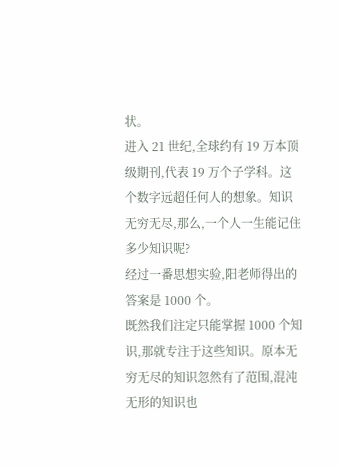状。
进入 21 世纪,全球约有 19 万本顶级期刊,代表 19 万个子学科。这个数字远超任何人的想象。知识无穷无尽,那么,一个人一生能记住多少知识呢?
经过一番思想实验,阳老师得出的答案是 1000 个。
既然我们注定只能掌握 1000 个知识,那就专注于这些知识。原本无穷无尽的知识忽然有了范围,混沌无形的知识也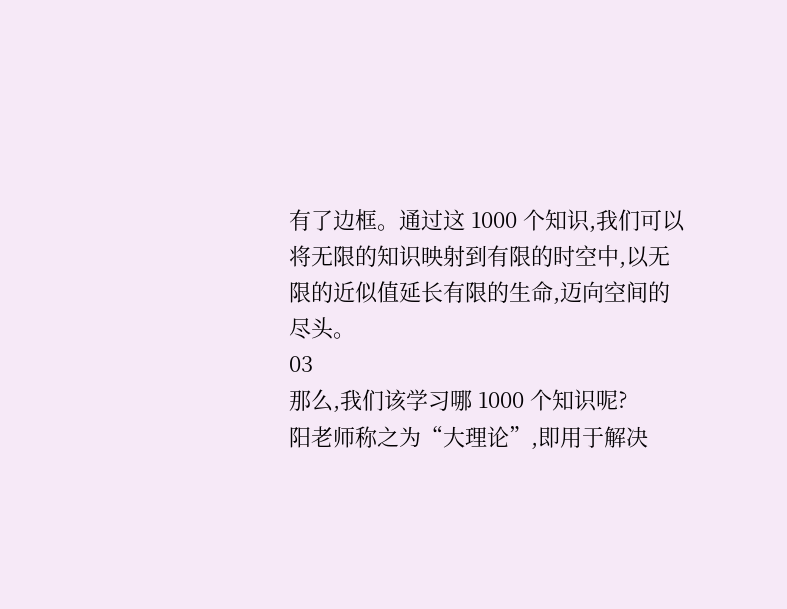有了边框。通过这 1000 个知识,我们可以将无限的知识映射到有限的时空中,以无限的近似值延长有限的生命,迈向空间的尽头。
03
那么,我们该学习哪 1000 个知识呢?
阳老师称之为“大理论”,即用于解决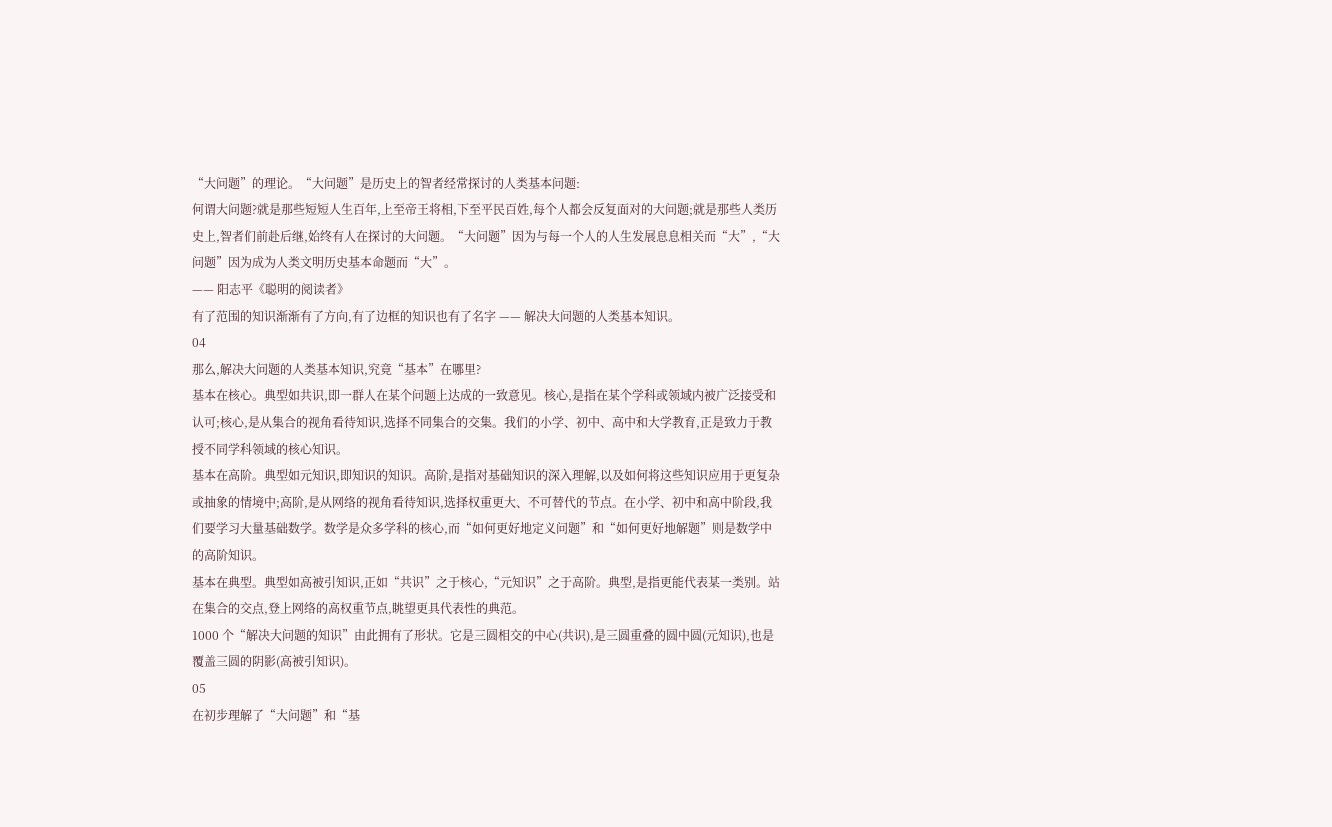“大问题”的理论。“大问题”是历史上的智者经常探讨的人类基本问题:
何谓大问题?就是那些短短人生百年,上至帝王将相,下至平民百姓,每个人都会反复面对的大问题;就是那些人类历史上,智者们前赴后继,始终有人在探讨的大问题。“大问题”因为与每一个人的人生发展息息相关而“大”,“大问题”因为成为人类文明历史基本命题而“大”。
—— 阳志平《聪明的阅读者》
有了范围的知识渐渐有了方向,有了边框的知识也有了名字 —— 解决大问题的人类基本知识。
04
那么,解决大问题的人类基本知识,究竟“基本”在哪里?
基本在核心。典型如共识,即一群人在某个问题上达成的一致意见。核心,是指在某个学科或领域内被广泛接受和认可;核心,是从集合的视角看待知识,选择不同集合的交集。我们的小学、初中、高中和大学教育,正是致力于教授不同学科领域的核心知识。
基本在高阶。典型如元知识,即知识的知识。高阶,是指对基础知识的深入理解,以及如何将这些知识应用于更复杂或抽象的情境中;高阶,是从网络的视角看待知识,选择权重更大、不可替代的节点。在小学、初中和高中阶段,我们要学习大量基础数学。数学是众多学科的核心,而“如何更好地定义问题”和“如何更好地解题”则是数学中的高阶知识。
基本在典型。典型如高被引知识,正如“共识”之于核心,“元知识”之于高阶。典型,是指更能代表某一类别。站在集合的交点,登上网络的高权重节点,眺望更具代表性的典范。
1000 个“解决大问题的知识”由此拥有了形状。它是三圆相交的中心(共识),是三圆重叠的圆中圆(元知识),也是覆盖三圆的阴影(高被引知识)。
05
在初步理解了“大问题”和“基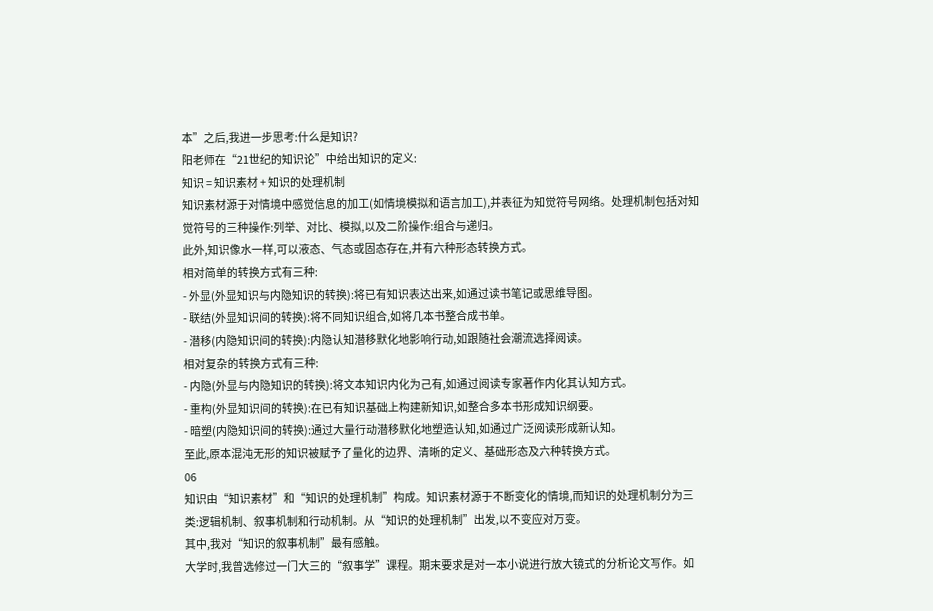本”之后,我进一步思考:什么是知识?
阳老师在“21世纪的知识论”中给出知识的定义:
知识 = 知识素材 + 知识的处理机制
知识素材源于对情境中感觉信息的加工(如情境模拟和语言加工),并表征为知觉符号网络。处理机制包括对知觉符号的三种操作:列举、对比、模拟,以及二阶操作:组合与递归。
此外,知识像水一样,可以液态、气态或固态存在,并有六种形态转换方式。
相对简单的转换方式有三种:
- 外显(外显知识与内隐知识的转换):将已有知识表达出来,如通过读书笔记或思维导图。
- 联结(外显知识间的转换):将不同知识组合,如将几本书整合成书单。
- 潜移(内隐知识间的转换):内隐认知潜移默化地影响行动,如跟随社会潮流选择阅读。
相对复杂的转换方式有三种:
- 内隐(外显与内隐知识的转换):将文本知识内化为己有,如通过阅读专家著作内化其认知方式。
- 重构(外显知识间的转换):在已有知识基础上构建新知识,如整合多本书形成知识纲要。
- 暗塑(内隐知识间的转换):通过大量行动潜移默化地塑造认知,如通过广泛阅读形成新认知。
至此,原本混沌无形的知识被赋予了量化的边界、清晰的定义、基础形态及六种转换方式。
06
知识由“知识素材”和“知识的处理机制”构成。知识素材源于不断变化的情境,而知识的处理机制分为三类:逻辑机制、叙事机制和行动机制。从“知识的处理机制”出发,以不变应对万变。
其中,我对“知识的叙事机制”最有感触。
大学时,我曾选修过一门大三的“叙事学”课程。期末要求是对一本小说进行放大镜式的分析论文写作。如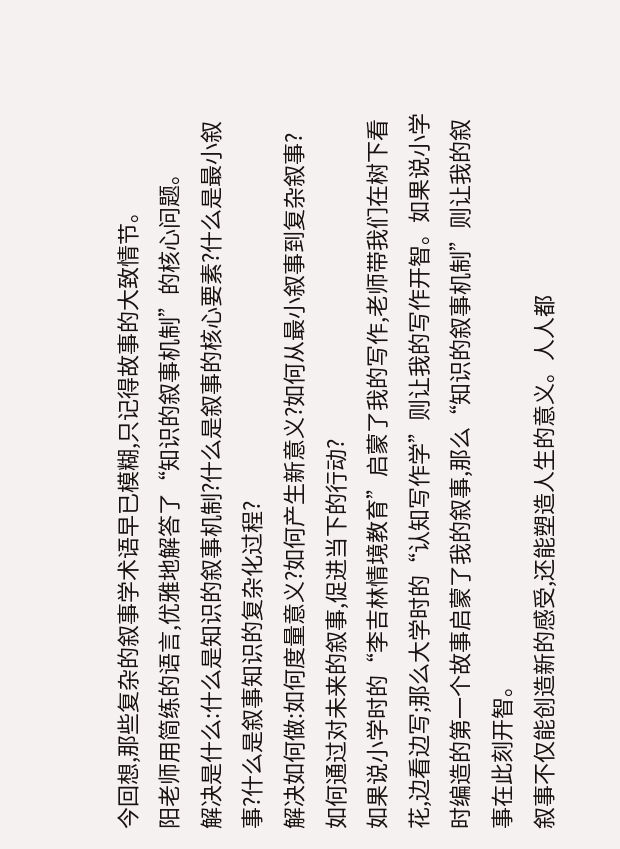今回想,那些复杂的叙事学术语早已模糊,只记得故事的大致情节。
阳老师用简练的语言,优雅地解答了“知识的叙事机制”的核心问题。
解决是什么:什么是知识的叙事机制?什么是叙事的核心要素?什么是最小叙事?什么是叙事知识的复杂化过程?
解决如何做:如何度量意义?如何产生新意义?如何从最小叙事到复杂叙事?如何通过对未来的叙事,促进当下的行动?
如果说小学时的“李吉林情境教育”启蒙了我的写作,老师带我们在树下看花,边看边写;那么大学时的“认知写作学”则让我的写作开智。如果说小学时编造的第一个故事启蒙了我的叙事,那么“知识的叙事机制”则让我的叙事在此刻开智。
叙事不仅能创造新的感受,还能塑造人生的意义。人人都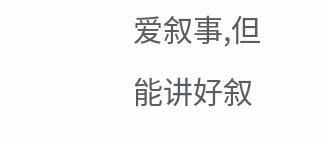爱叙事,但能讲好叙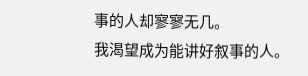事的人却寥寥无几。
我渴望成为能讲好叙事的人。